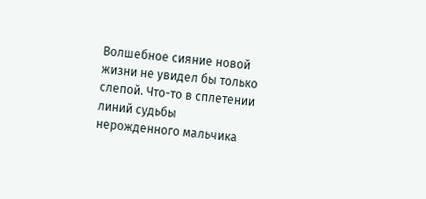Волшебное сияние новой жизни не увидел бы только слепой. Что-то в сплетении линий судьбы нерожденного мальчика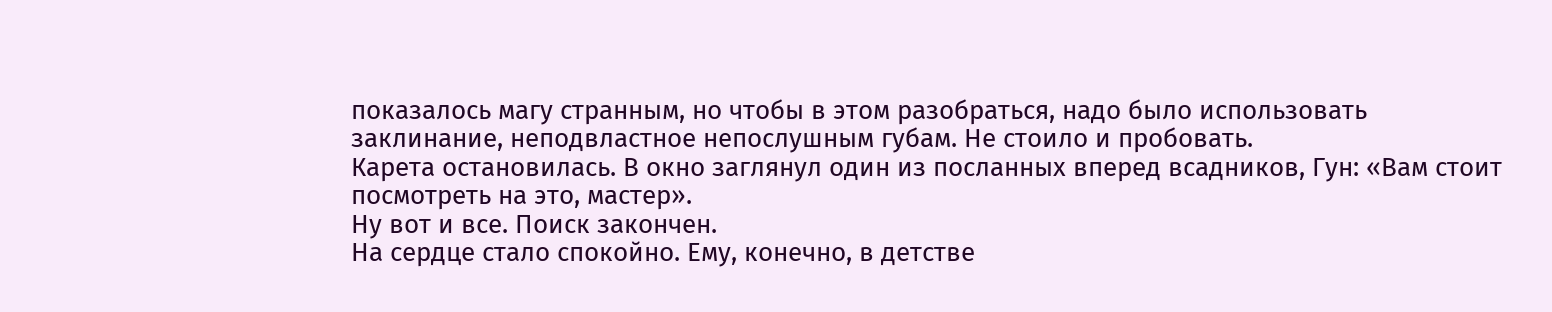показалось магу странным, но чтобы в этом разобраться, надо было использовать заклинание, неподвластное непослушным губам. Не стоило и пробовать.
Карета остановилась. В окно заглянул один из посланных вперед всадников, Гун: «Вам стоит посмотреть на это, мастер».
Ну вот и все. Поиск закончен.
На сердце стало спокойно. Ему, конечно, в детстве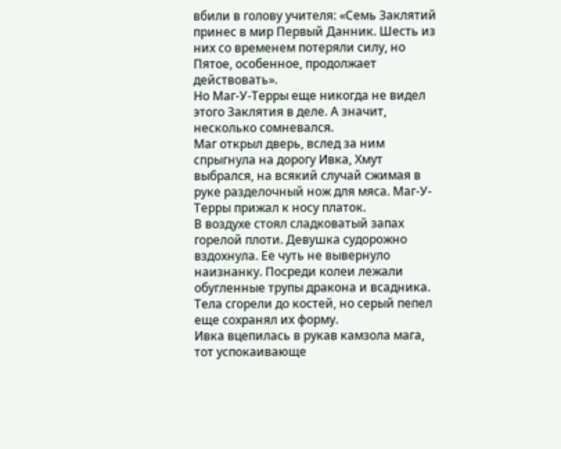вбили в голову учителя: «Семь Заклятий принес в мир Первый Данник. Шесть из них со временем потеряли силу, но Пятое, особенное, продолжает действовать».
Но Маг-У-Терры еще никогда не видел этого Заклятия в деле. А значит, несколько сомневался.
Маг открыл дверь, вслед за ним спрыгнула на дорогу Ивка, Хмут выбрался, на всякий случай сжимая в руке разделочный нож для мяса. Маг-У-Терры прижал к носу платок.
В воздухе стоял сладковатый запах горелой плоти. Девушка судорожно вздохнула. Ее чуть не вывернуло наизнанку. Посреди колеи лежали обугленные трупы дракона и всадника. Тела сгорели до костей, но серый пепел еще сохранял их форму.
Ивка вцепилась в рукав камзола мага, тот успокаивающе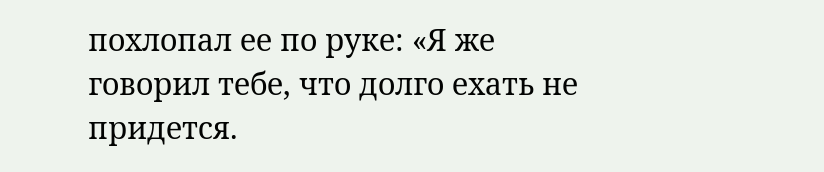похлопал ее по руке: «Я же говорил тебе, что долго ехать не придется.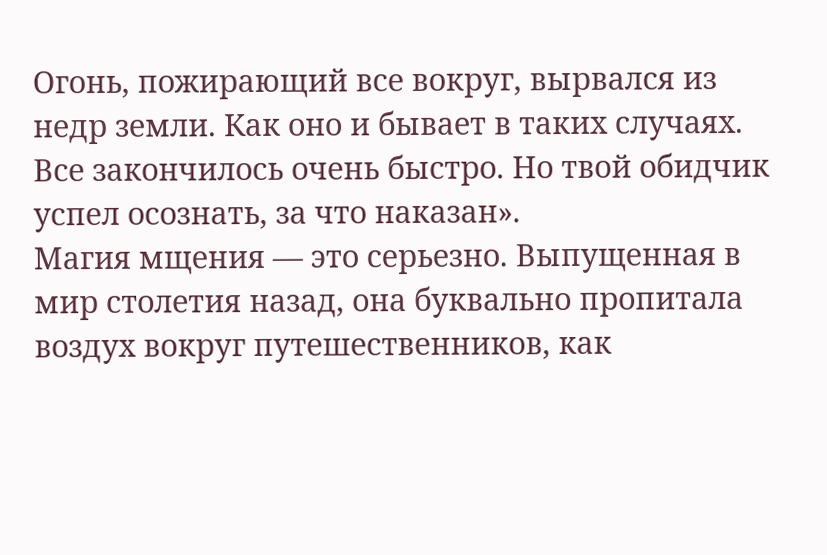Огонь, пожирающий все вокруг, вырвался из недр земли. Как оно и бывает в таких случаях. Все закончилось очень быстро. Но твой обидчик успел осознать, за что наказан».
Магия мщения — это серьезно. Выпущенная в мир столетия назад, она буквально пропитала воздух вокруг путешественников, как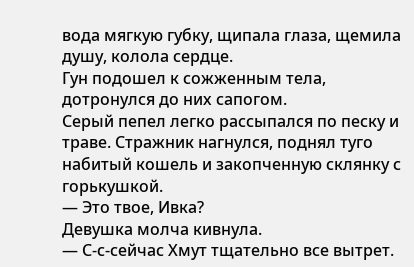вода мягкую губку, щипала глаза, щемила душу, колола сердце.
Гун подошел к сожженным тела, дотронулся до них сапогом.
Серый пепел легко рассыпался по песку и траве. Стражник нагнулся, поднял туго набитый кошель и закопченную склянку с горькушкой.
— Это твое, Ивка?
Девушка молча кивнула.
— С-с-сейчас Хмут тщательно все вытрет.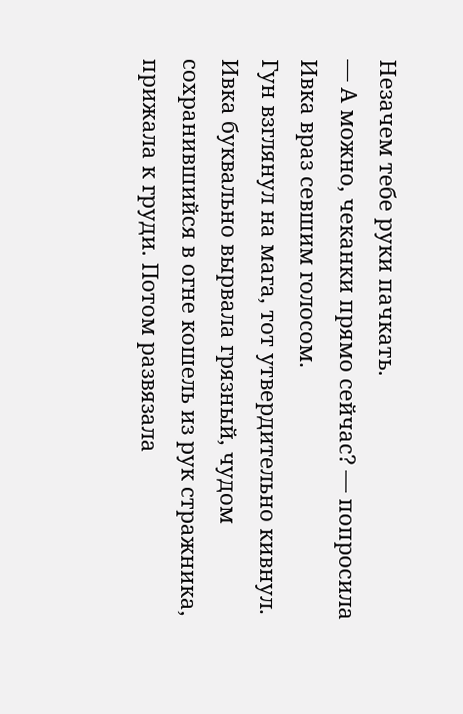Незачем тебе руки пачкать.
— А можно, чеканки прямо сейчас? — попросила Ивка враз севшим голосом.
Гун взглянул на мага, тот утвердительно кивнул.
Ивка буквально вырвала грязный, чудом сохранившийся в огне кошель из рук стражника, прижала к груди. Потом развязала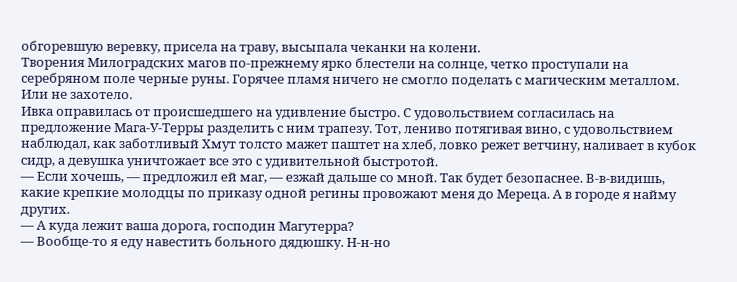обгоревшую веревку, присела на траву, высыпала чеканки на колени.
Творения Милоградских магов по-прежнему ярко блестели на солнце, четко проступали на серебряном поле черные руны. Горячее пламя ничего не смогло поделать с магическим металлом. Или не захотело.
Ивка оправилась от происшедшего на удивление быстро. С удовольствием согласилась на предложение Мага-У-Терры разделить с ним трапезу. Тот, лениво потягивая вино, с удовольствием наблюдал, как заботливый Хмут толсто мажет паштет на хлеб, ловко режет ветчину, наливает в кубок сидр, а девушка уничтожает все это с удивительной быстротой.
— Если хочешь, — предложил ей маг, — езжай дальше со мной. Так будет безопаснее. В-в-видишь, какие крепкие молодцы по приказу одной регины провожают меня до Мереца. А в городе я найму других.
— А куда лежит ваша дорога, господин Магутерра?
— Вообще-то я еду навестить больного дядюшку. Н-н-но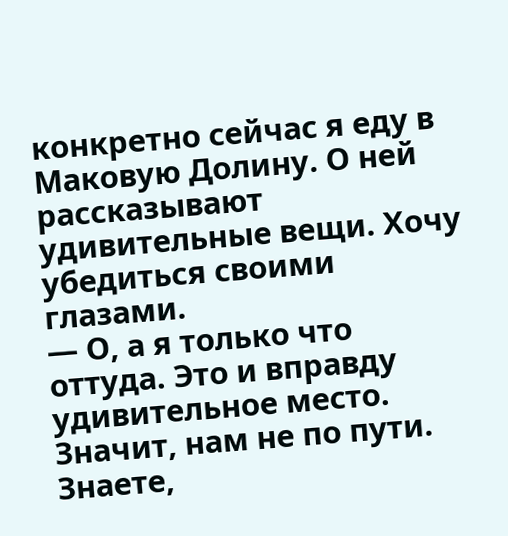конкретно сейчас я еду в Маковую Долину. О ней рассказывают удивительные вещи. Хочу убедиться своими глазами.
— О, а я только что оттуда. Это и вправду удивительное место. Значит, нам не по пути. Знаете,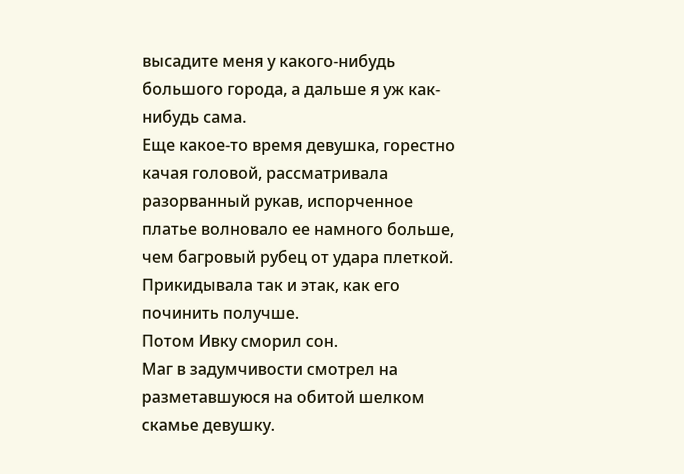высадите меня у какого-нибудь большого города, а дальше я уж как-нибудь сама.
Еще какое-то время девушка, горестно качая головой, рассматривала разорванный рукав, испорченное платье волновало ее намного больше, чем багровый рубец от удара плеткой. Прикидывала так и этак, как его починить получше.
Потом Ивку сморил сон.
Маг в задумчивости смотрел на разметавшуюся на обитой шелком скамье девушку.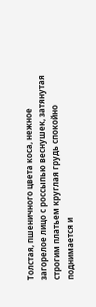Толстая, пшеничного цвета коса, нежное загорелое лицо с россыпью веснушек, затянутая строгим платьем круглая грудь спокойно поднимается и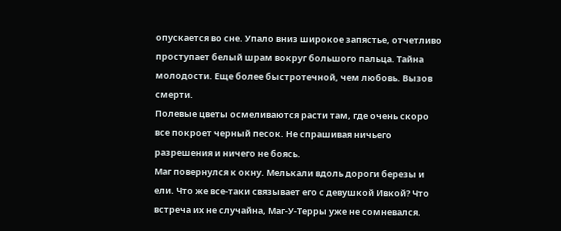опускается во сне. Упало вниз широкое запястье, отчетливо проступает белый шрам вокруг большого пальца. Тайна молодости. Еще более быстротечной, чем любовь. Вызов смерти.
Полевые цветы осмеливаются расти там, где очень скоро все покроет черный песок. Не спрашивая ничьего разрешения и ничего не боясь.
Маг повернулся к окну. Мелькали вдоль дороги березы и ели. Что же все-таки связывает его с девушкой Ивкой? Что встреча их не случайна, Маг-У-Терры уже не сомневался.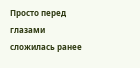Просто перед глазами сложилась ранее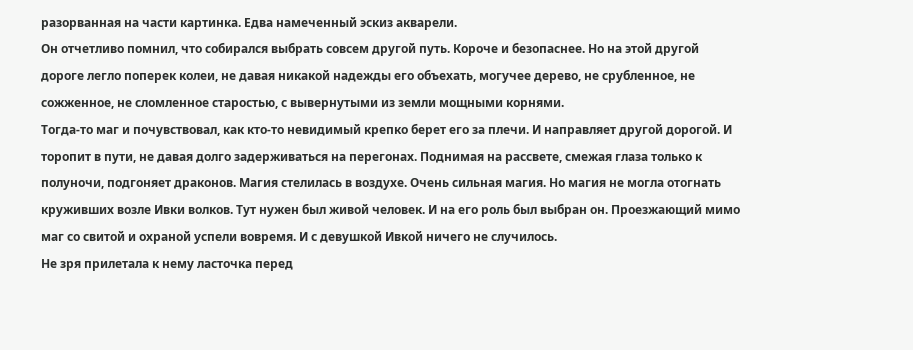разорванная на части картинка. Едва намеченный эскиз акварели.
Он отчетливо помнил, что собирался выбрать совсем другой путь. Короче и безопаснее. Но на этой другой дороге легло поперек колеи, не давая никакой надежды его объехать, могучее дерево, не срубленное, не сожженное, не сломленное старостью, с вывернутыми из земли мощными корнями.
Тогда-то маг и почувствовал, как кто-то невидимый крепко берет его за плечи. И направляет другой дорогой. И торопит в пути, не давая долго задерживаться на перегонах. Поднимая на рассвете, смежая глаза только к полуночи, подгоняет драконов. Магия стелилась в воздухе. Очень сильная магия. Но магия не могла отогнать круживших возле Ивки волков. Тут нужен был живой человек. И на его роль был выбран он. Проезжающий мимо маг со свитой и охраной успели вовремя. И с девушкой Ивкой ничего не случилось.
Не зря прилетала к нему ласточка перед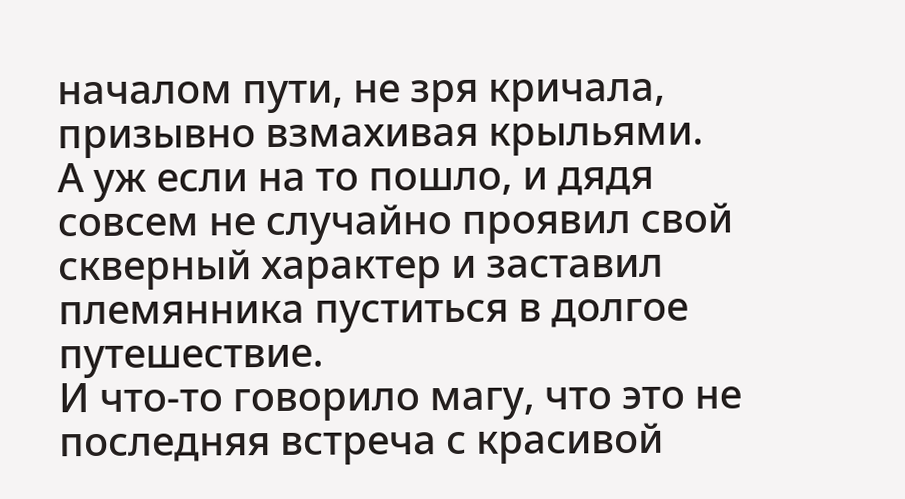началом пути, не зря кричала, призывно взмахивая крыльями.
А уж если на то пошло, и дядя совсем не случайно проявил свой скверный характер и заставил племянника пуститься в долгое путешествие.
И что-то говорило магу, что это не последняя встреча с красивой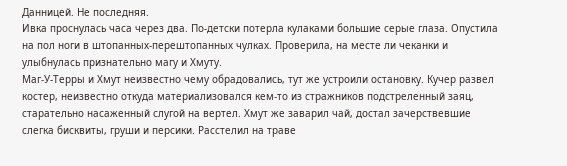Данницей. Не последняя.
Ивка проснулась часа через два. По-детски потерла кулаками большие серые глаза. Опустила на пол ноги в штопанных-перештопанных чулках. Проверила, на месте ли чеканки и улыбнулась признательно магу и Хмуту.
Маг-У-Терры и Хмут неизвестно чему обрадовались, тут же устроили остановку. Кучеp развел костер, неизвестно откуда материализовался кем-то из стражников подстреленный заяц, старательно насаженный слугой на вертел. Хмут же заварил чай, достал зачерствевшие слегка бисквиты, груши и персики. Расстелил на траве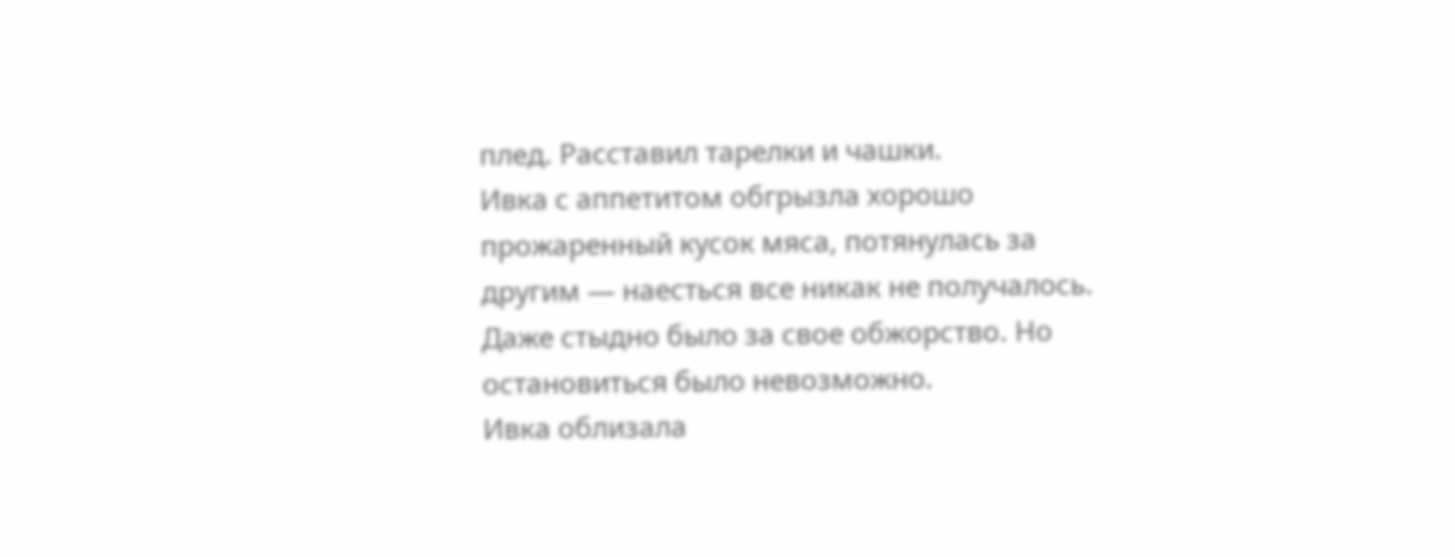плед. Расставил тарелки и чашки.
Ивка с аппетитом обгрызла хорошо прожаренный кусок мяса, потянулась за другим — наесться все никак не получалось. Даже стыдно было за свое обжорство. Но остановиться было невозможно.
Ивка облизала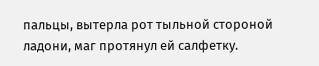пальцы, вытерла рот тыльной стороной ладони, маг протянул ей салфетку.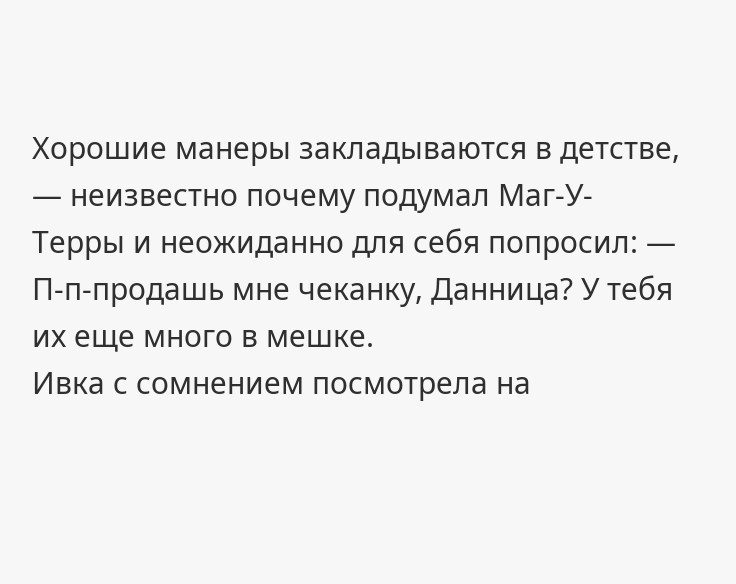Хорошие манеры закладываются в детстве, — неизвестно почему подумал Маг-У-Терры и неожиданно для себя попросил: — П-п-продашь мне чеканку, Данница? У тебя их еще много в мешке.
Ивка с сомнением посмотрела на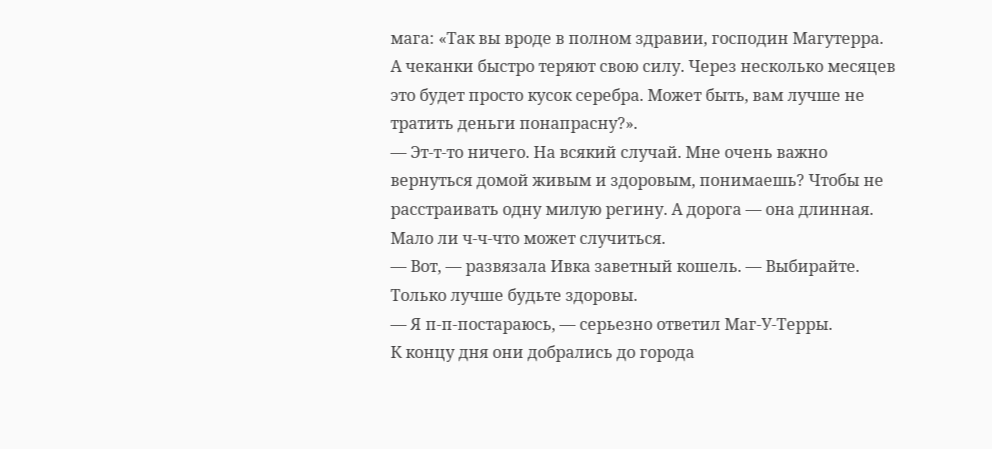мага: «Так вы вроде в полном здравии, господин Магутерра. А чеканки быстро теряют свою силу. Через несколько месяцев это будет просто кусок серебра. Может быть, вам лучше не тратить деньги понапрасну?».
— Эт-т-то ничего. На всякий случай. Мне очень важно вернуться домой живым и здоровым, понимаешь? Чтобы не расстраивать одну милую регину. А дорога — она длинная. Мало ли ч-ч-что может случиться.
— Вот, — развязала Ивка заветный кошель. — Выбирайте. Только лучше будьте здоровы.
— Я п-п-постараюсь, — серьезно ответил Маг-У-Терры.
К концу дня они добрались до города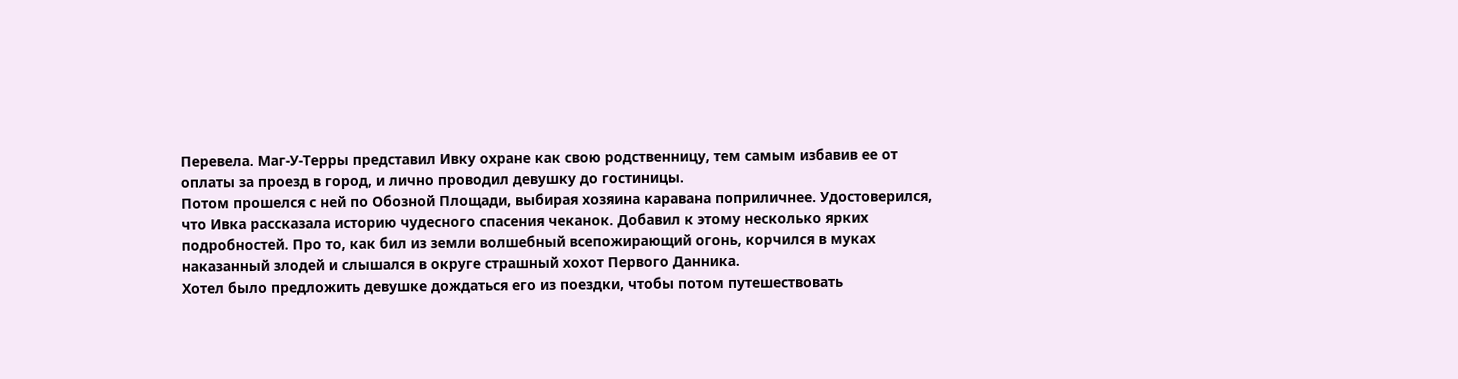Перевела. Маг-У-Терры представил Ивку охране как свою родственницу, тем самым избавив ее от оплаты за проезд в город, и лично проводил девушку до гостиницы.
Потом прошелся с ней по Обозной Площади, выбирая хозяина каравана поприличнее. Удостоверился, что Ивка рассказала историю чудесного спасения чеканок. Добавил к этому несколько ярких подробностей. Про то, как бил из земли волшебный всепожирающий огонь, корчился в муках наказанный злодей и слышался в округе страшный хохот Первого Данника.
Хотел было предложить девушке дождаться его из поездки, чтобы потом путешествовать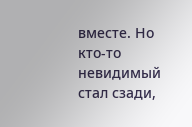вместе. Но кто-то невидимый стал сзади,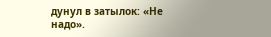дунул в затылок: «Не надо».